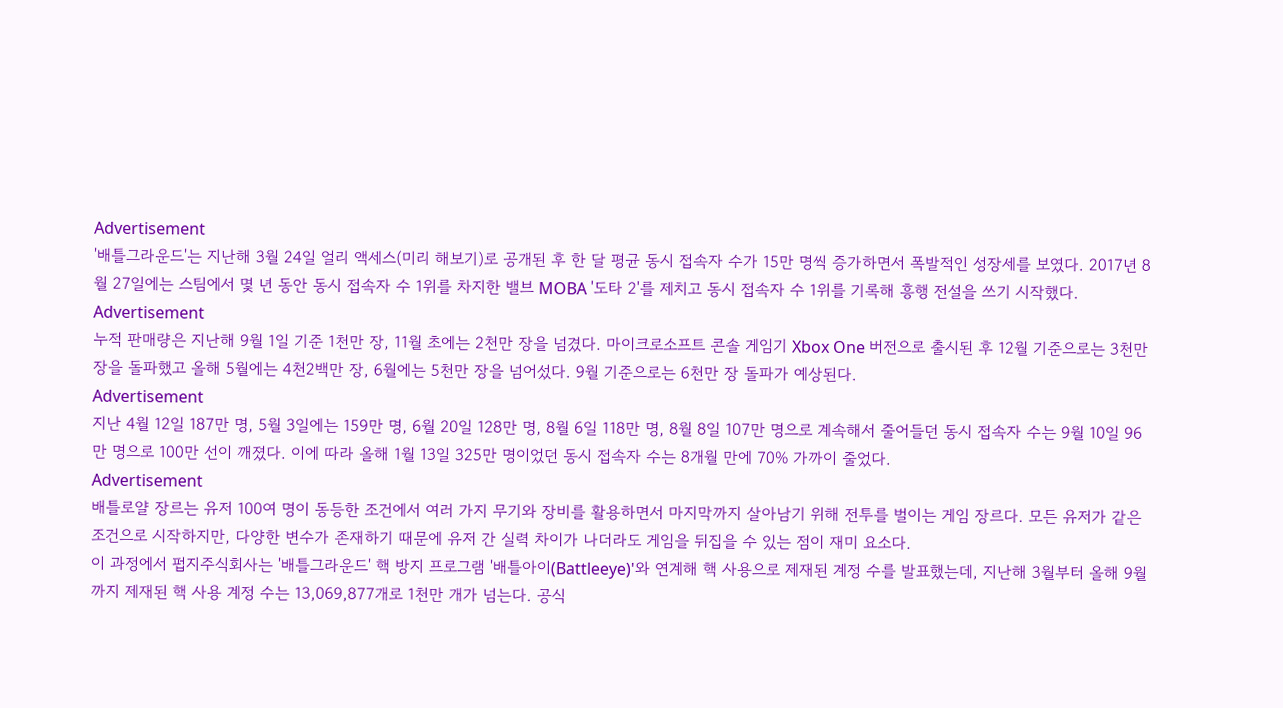Advertisement
'배틀그라운드'는 지난해 3월 24일 얼리 액세스(미리 해보기)로 공개된 후 한 달 평균 동시 접속자 수가 15만 명씩 증가하면서 폭발적인 성장세를 보였다. 2017년 8월 27일에는 스팀에서 몇 년 동안 동시 접속자 수 1위를 차지한 밸브 MOBA '도타 2'를 제치고 동시 접속자 수 1위를 기록해 흥행 전설을 쓰기 시작했다.
Advertisement
누적 판매량은 지난해 9월 1일 기준 1천만 장, 11월 초에는 2천만 장을 넘겼다. 마이크로소프트 콘솔 게임기 Xbox One 버전으로 출시된 후 12월 기준으로는 3천만 장을 돌파했고 올해 5월에는 4천2백만 장, 6월에는 5천만 장을 넘어섰다. 9월 기준으로는 6천만 장 돌파가 예상된다.
Advertisement
지난 4월 12일 187만 명, 5월 3일에는 159만 명, 6월 20일 128만 명, 8월 6일 118만 명, 8월 8일 107만 명으로 계속해서 줄어들던 동시 접속자 수는 9월 10일 96만 명으로 100만 선이 깨졌다. 이에 따라 올해 1월 13일 325만 명이었던 동시 접속자 수는 8개월 만에 70% 가까이 줄었다.
Advertisement
배틀로얄 장르는 유저 100여 명이 동등한 조건에서 여러 가지 무기와 장비를 활용하면서 마지막까지 살아남기 위해 전투를 벌이는 게임 장르다. 모든 유저가 같은 조건으로 시작하지만, 다양한 변수가 존재하기 때문에 유저 간 실력 차이가 나더라도 게임을 뒤집을 수 있는 점이 재미 요소다.
이 과정에서 펍지주식회사는 '배틀그라운드' 핵 방지 프로그램 '배틀아이(Battleeye)'와 연계해 핵 사용으로 제재된 계정 수를 발표했는데, 지난해 3월부터 올해 9월까지 제재된 핵 사용 계정 수는 13,069,877개로 1천만 개가 넘는다. 공식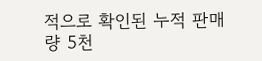적으로 확인된 누적 판매량 5천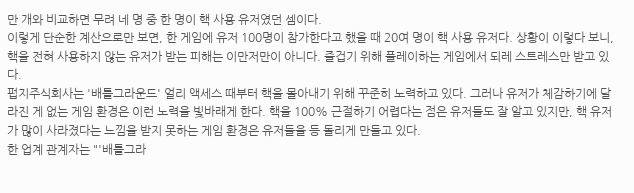만 개와 비교하면 무려 네 명 중 한 명이 핵 사용 유저였던 셈이다.
이렇게 단순한 계산으로만 보면, 한 게임에 유저 100명이 참가한다고 했을 때 20여 명이 핵 사용 유저다. 상황이 이렇다 보니, 핵을 전혀 사용하지 않는 유저가 받는 피해는 이만저만이 아니다. 즐겁기 위해 플레이하는 게임에서 되레 스트레스만 받고 있다.
펍지주식회사는 '배틀그라운드' 얼리 액세스 때부터 핵을 몰아내기 위해 꾸준히 노력하고 있다. 그러나 유저가 체감하기에 달라진 게 없는 게임 환경은 이런 노력을 빛바래게 한다. 핵을 100% 근절하기 어렵다는 점은 유저들도 잘 알고 있지만, 핵 유저가 많이 사라졌다는 느낌을 받지 못하는 게임 환경은 유저들을 등 돌리게 만들고 있다.
한 업계 관계자는 "'배틀그라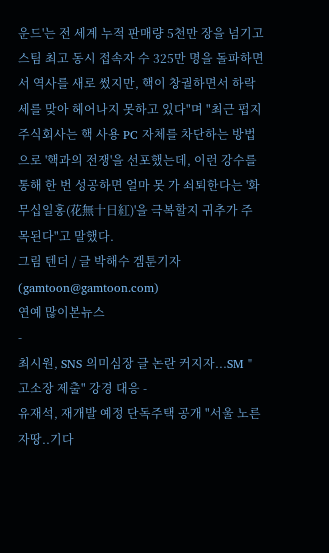운드'는 전 세계 누적 판매량 5천만 장을 넘기고 스팀 최고 동시 접속자 수 325만 명을 돌파하면서 역사를 새로 썼지만, 핵이 창궐하면서 하락세를 맞아 헤어나지 못하고 있다"며 "최근 펍지주식회사는 핵 사용 PC 자체를 차단하는 방법으로 '핵과의 전쟁'을 선포했는데, 이런 강수를 통해 한 번 성공하면 얼마 못 가 쇠퇴한다는 '화무십일홍(花無十日紅)'을 극복할지 귀추가 주목된다"고 말했다.
그림 텐더 / 글 박해수 겜툰기자(gamtoon@gamtoon.com)
연예 많이본뉴스
-
최시원, SNS 의미심장 글 논란 커지자...SM "고소장 제출" 강경 대응 -
유재석, 재개발 예정 단독주택 공개 "서울 노른자땅..기다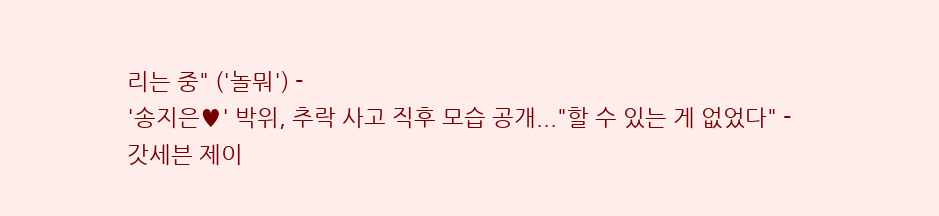리는 중" ('놀뭐') -
'송지은♥' 박위, 추락 사고 직후 모습 공개..."할 수 있는 게 없었다" -
갓세븐 제이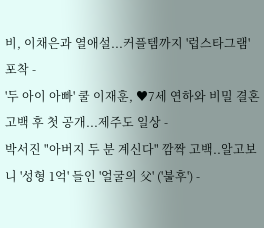비, 이채은과 열애설...커플템까지 '럽스타그램' 포착 -
'두 아이 아빠' 쿨 이재훈, ♥7세 연하와 비밀 결혼 고백 후 첫 공개...제주도 일상 -
박서진 "아버지 두 분 계신다" 깜짝 고백..알고보니 '성형 1억' 들인 '얼굴의 父' ('불후') -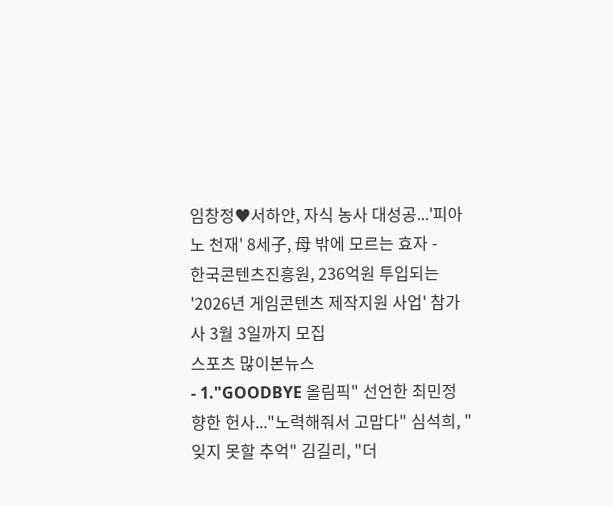임창정♥서하얀, 자식 농사 대성공...'피아노 천재' 8세子, 母 밖에 모르는 효자 -
한국콘텐츠진흥원, 236억원 투입되는 '2026년 게임콘텐츠 제작지원 사업' 참가사 3월 3일까지 모집
스포츠 많이본뉴스
- 1."GOODBYE 올림픽" 선언한 최민정 향한 헌사..."노력해줘서 고맙다" 심석희, "잊지 못할 추억" 김길리, "더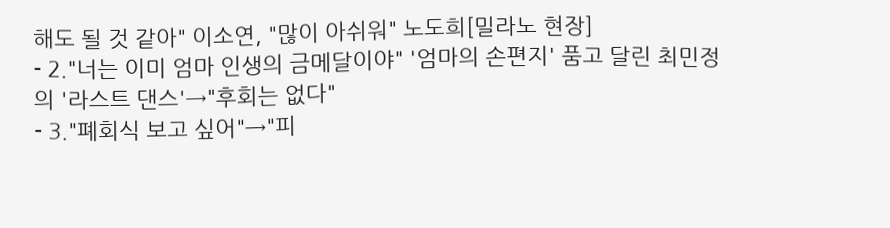해도 될 것 같아" 이소연, "많이 아쉬워" 노도희[밀라노 현장]
- 2."너는 이미 엄마 인생의 금메달이야" '엄마의 손편지' 품고 달린 최민정의 '라스트 댄스'→"후회는 없다"
- 3."폐회식 보고 싶어"→"피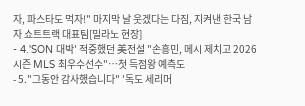자, 파스타도 먹자!" 마지막 날 웃겠다는 다짐, 지켜낸 한국 남자 쇼트트랙 대표팀[밀라노 현장]
- 4.'SON 대박' 적중했던 美전설 "손흥민, 메시 제치고 2026시즌 MLS 최우수선수"…첫 득점왕 예측도
- 5."그동안 감사했습니다" '독도 세리머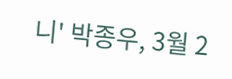니' 박종우, 3월 2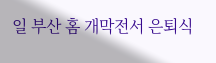일 부산 홈 개막전서 은퇴식